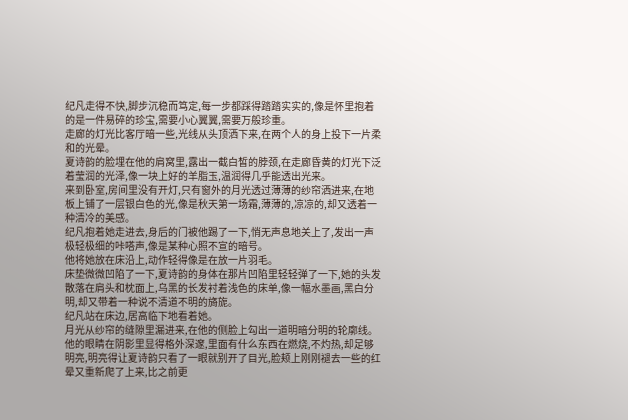纪凡走得不快,脚步沉稳而笃定,每一步都踩得踏踏实实的,像是怀里抱着的是一件易碎的珍宝,需要小心翼翼,需要万般珍重。
走廊的灯光比客厅暗一些,光线从头顶洒下来,在两个人的身上投下一片柔和的光晕。
夏诗韵的脸埋在他的肩窝里,露出一截白皙的脖颈,在走廊昏黄的灯光下泛着莹润的光泽,像一块上好的羊脂玉,温润得几乎能透出光来。
来到卧室,房间里没有开灯,只有窗外的月光透过薄薄的纱帘洒进来,在地板上铺了一层银白色的光,像是秋天第一场霜,薄薄的,凉凉的,却又透着一种清冷的美感。
纪凡抱着她走进去,身后的门被他踢了一下,悄无声息地关上了,发出一声极轻极细的咔嗒声,像是某种心照不宣的暗号。
他将她放在床沿上,动作轻得像是在放一片羽毛。
床垫微微凹陷了一下,夏诗韵的身体在那片凹陷里轻轻弹了一下,她的头发散落在肩头和枕面上,乌黑的长发衬着浅色的床单,像一幅水墨画,黑白分明,却又带着一种说不清道不明的旖旎。
纪凡站在床边,居高临下地看着她。
月光从纱帘的缝隙里漏进来,在他的侧脸上勾出一道明暗分明的轮廓线。
他的眼睛在阴影里显得格外深邃,里面有什么东西在燃烧,不灼热,却足够明亮,明亮得让夏诗韵只看了一眼就别开了目光,脸颊上刚刚褪去一些的红晕又重新爬了上来,比之前更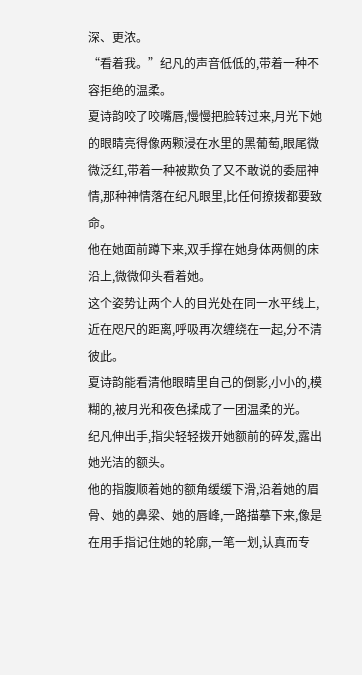深、更浓。
“看着我。”纪凡的声音低低的,带着一种不容拒绝的温柔。
夏诗韵咬了咬嘴唇,慢慢把脸转过来,月光下她的眼睛亮得像两颗浸在水里的黑葡萄,眼尾微微泛红,带着一种被欺负了又不敢说的委屈神情,那种神情落在纪凡眼里,比任何撩拨都要致命。
他在她面前蹲下来,双手撑在她身体两侧的床沿上,微微仰头看着她。
这个姿势让两个人的目光处在同一水平线上,近在咫尺的距离,呼吸再次缠绕在一起,分不清彼此。
夏诗韵能看清他眼睛里自己的倒影,小小的,模糊的,被月光和夜色揉成了一团温柔的光。
纪凡伸出手,指尖轻轻拨开她额前的碎发,露出她光洁的额头。
他的指腹顺着她的额角缓缓下滑,沿着她的眉骨、她的鼻梁、她的唇峰,一路描摹下来,像是在用手指记住她的轮廓,一笔一划,认真而专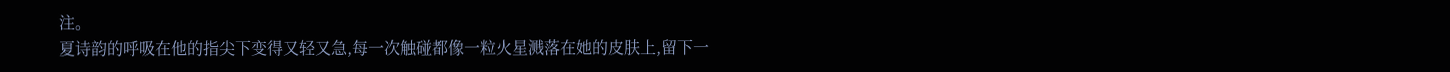注。
夏诗韵的呼吸在他的指尖下变得又轻又急,每一次触碰都像一粒火星溅落在她的皮肤上,留下一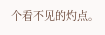个看不见的灼点。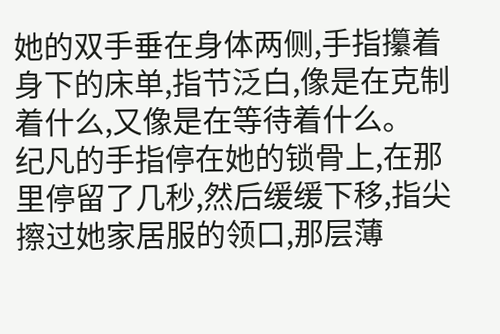她的双手垂在身体两侧,手指攥着身下的床单,指节泛白,像是在克制着什么,又像是在等待着什么。
纪凡的手指停在她的锁骨上,在那里停留了几秒,然后缓缓下移,指尖擦过她家居服的领口,那层薄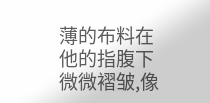薄的布料在他的指腹下微微褶皱,像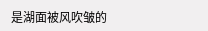是湖面被风吹皱的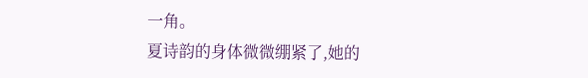一角。
夏诗韵的身体微微绷紧了,她的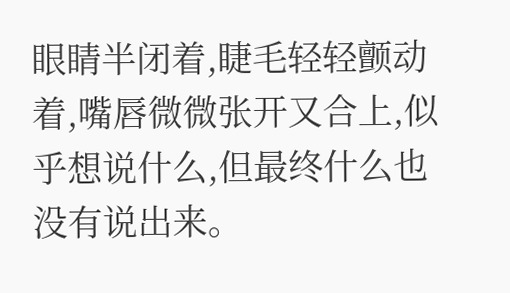眼睛半闭着,睫毛轻轻颤动着,嘴唇微微张开又合上,似乎想说什么,但最终什么也没有说出来。